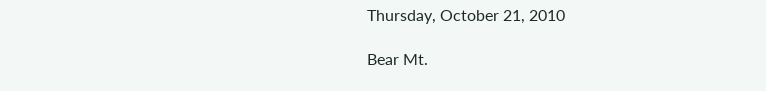Thursday, October 21, 2010

Bear Mt.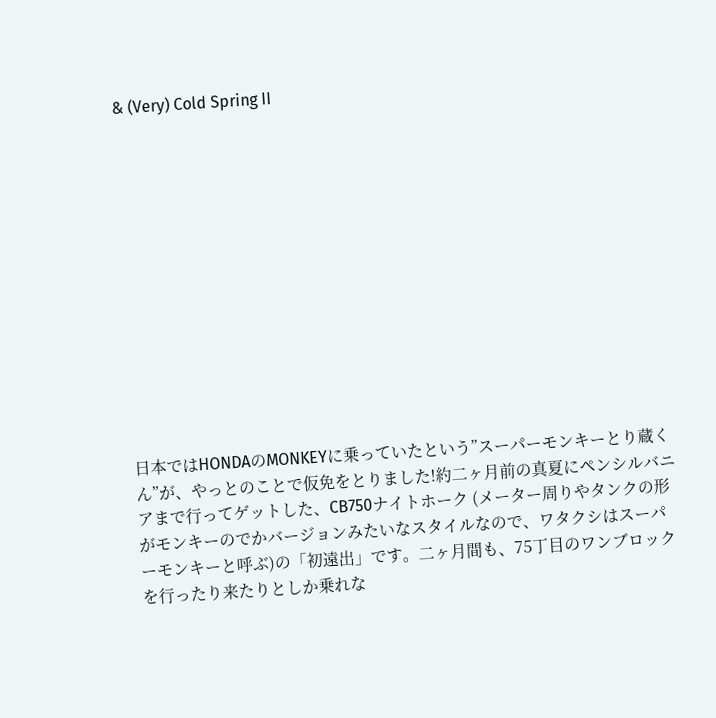& (Very) Cold Spring II













日本ではHONDAのMONKEYに乗っていたという”スーパーモンキーとり蔵くん”が、やっとのことで仮免をとりました!約二ヶ月前の真夏にペンシルバニアまで行ってゲットした、CB750ナイトホーク (メーター周りやタンクの形がモンキーのでかバージョンみたいなスタイルなので、ワタクシはスーパーモンキーと呼ぶ)の「初遠出」です。二ヶ月間も、75丁目のワンブロックを行ったり来たりとしか乗れな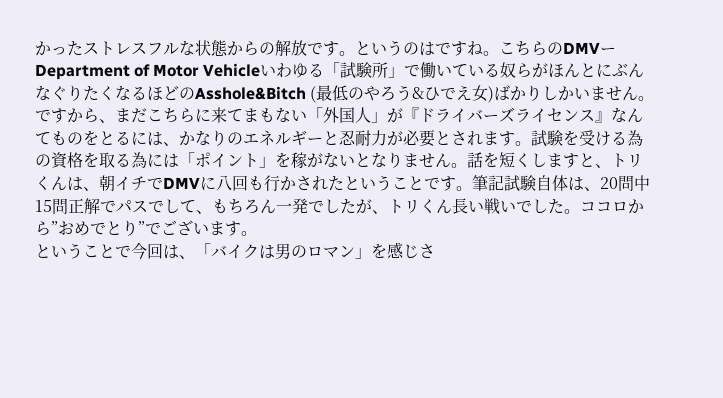かったストレスフルな状態からの解放です。というのはですね。こちらのDMVーDepartment of Motor Vehicleいわゆる「試験所」で働いている奴らがほんとにぶんなぐりたくなるほどのAsshole&Bitch (最低のやろう&ひでえ女)ばかりしかいません。ですから、まだこちらに来てまもない「外国人」が『ドライバーズライセンス』なんてものをとるには、かなりのエネルギーと忍耐力が必要とされます。試験を受ける為の資格を取る為には「ポイント」を稼がないとなりません。話を短くしますと、トリくんは、朝イチでDMVに八回も行かされたということです。筆記試験自体は、20問中15問正解でパスでして、もちろん一発でしたが、トリくん長い戦いでした。ココロから”おめでとり”でございます。
ということで今回は、「バイクは男のロマン」を感じさ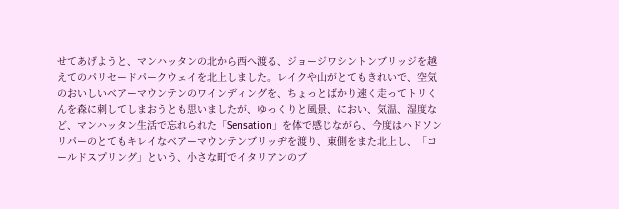せてあげようと、マンハッタンの北から西へ渡る、ジョージワシントンブリッジを越えてのパリセードパークウェイを北上しました。レイクや山がとてもきれいで、空気のおいしいベアーマウンテンのワインディングを、ちょっとばかり速く走ってトリくんを森に刺してしまおうとも思いましたが、ゆっくりと風景、におい、気温、湿度など、マンハッタン生活で忘れられた「Sensation」を体で感じながら、今度はハドソンリパーのとてもキレイなベアーマウンテンブリッヂを渡り、東側をまた北上し、「コールドスプリング」という、小さな町でイタリアンのブ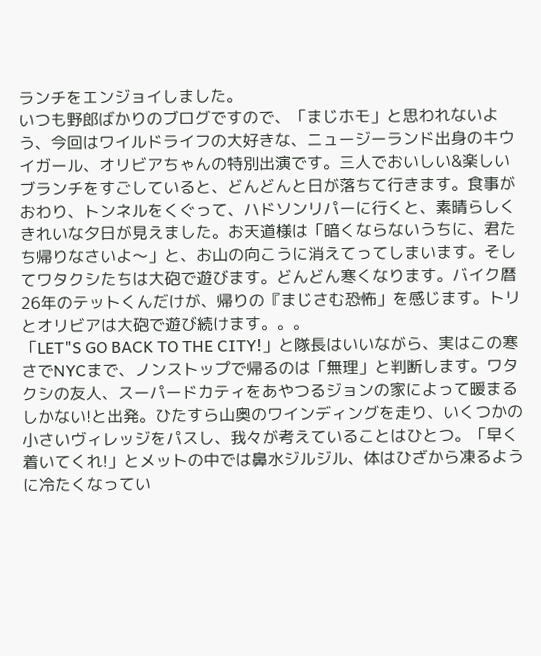ランチをエンジョイしました。
いつも野郎ばかりのブログですので、「まじホモ」と思われないよう、今回はワイルドライフの大好きな、ニュージーランド出身のキウイガール、オリビアちゃんの特別出演です。三人でおいしい&楽しいブランチをすごしていると、どんどんと日が落ちて行きます。食事がおわり、トンネルをくぐって、ハドソンリパーに行くと、素晴らしくきれいな夕日が見えました。お天道様は「暗くならないうちに、君たち帰りなさいよ〜」と、お山の向こうに消えてってしまいます。そしてワタクシたちは大砲で遊びます。どんどん寒くなります。バイク暦26年のテットくんだけが、帰りの『まじさむ恐怖」を感じます。トリとオリビアは大砲で遊び続けます。。。
「LET"S GO BACK TO THE CITY!」と隊長はいいながら、実はこの寒さでNYCまで、ノンストップで帰るのは「無理」と判断します。ワタクシの友人、スーパードカティをあやつるジョンの家によって暖まるしかない!と出発。ひたすら山奥のワインディングを走り、いくつかの小さいヴィレッジをパスし、我々が考えていることはひとつ。「早く着いてくれ!」とメットの中では鼻水ジルジル、体はひざから凍るように冷たくなってい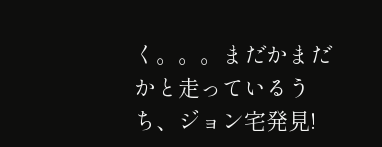く。。。まだかまだかと走っているうち、ジョン宅発見!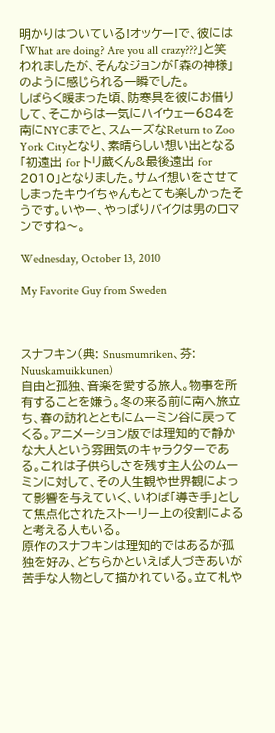明かりはついている!オッケー!で、彼には「What are doing? Are you all crazy???」と笑われましたが、そんなジョンが「森の神様」のように感じられる一瞬でした。
しばらく暖まった頃、防寒具を彼にお借りして、そこからは一気にハイウェー684を南にNYCまでと、スムーズなReturn to Zoo York Cityとなり、素晴らしい想い出となる「初遠出 for トリ蔵くん&最後遠出 for 2010」となりました。サムイ想いをさせてしまったキウイちゃんもとても楽しかったそうです。いやー、やっぱりバイクは男のロマンですね〜。

Wednesday, October 13, 2010

My Favorite Guy from Sweden



スナフキン(典: Snusmumriken、芬: Nuuskamuikkunen)
自由と孤独、音楽を愛する旅人。物事を所有することを嫌う。冬の来る前に南へ旅立ち、春の訪れとともにムーミン谷に戻ってくる。アニメーション版では理知的で静かな大人という雰囲気のキャラクターである。これは子供らしさを残す主人公のムーミンに対して、その人生観や世界観によって影響を与えていく、いわば「導き手」として焦点化されたストーリー上の役割によると考える人もいる。
原作のスナフキンは理知的ではあるが孤独を好み、どちらかといえば人づきあいが苦手な人物として描かれている。立て札や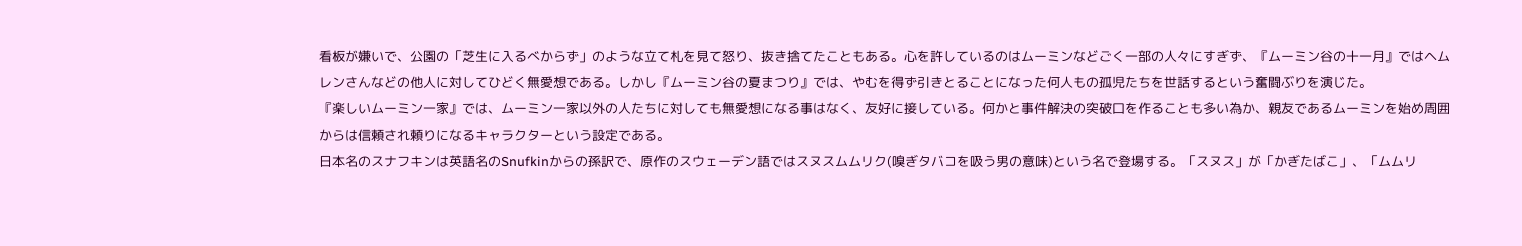看板が嫌いで、公園の「芝生に入るべからず」のような立て札を見て怒り、抜き捨てたこともある。心を許しているのはムーミンなどごく一部の人々にすぎず、『ムーミン谷の十一月』ではヘムレンさんなどの他人に対してひどく無愛想である。しかし『ムーミン谷の夏まつり』では、やむを得ず引きとることになった何人もの孤児たちを世話するという奮闘ぶりを演じた。
『楽しいムーミン一家』では、ムーミン一家以外の人たちに対しても無愛想になる事はなく、友好に接している。何かと事件解決の突破口を作ることも多い為か、親友であるムーミンを始め周囲からは信頼され頼りになるキャラクターという設定である。
日本名のスナフキンは英語名のSnufkinからの孫訳で、原作のスウェーデン語ではスヌスムムリク(嗅ぎタバコを吸う男の意味)という名で登場する。「スヌス」が「かぎたばこ」、「ムムリ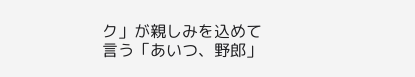ク」が親しみを込めて言う「あいつ、野郎」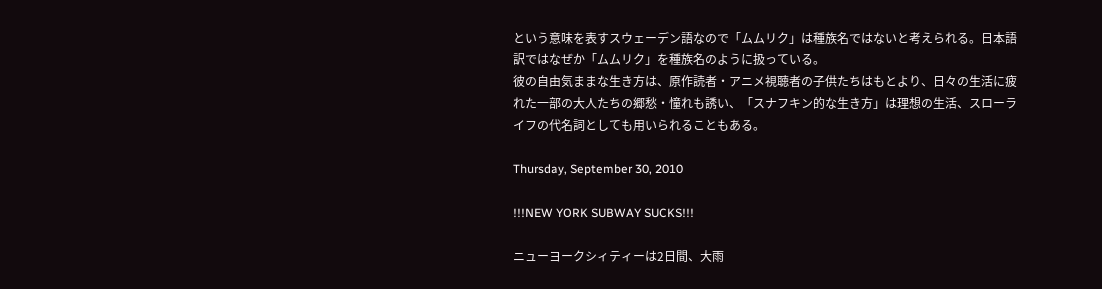という意味を表すスウェーデン語なので「ムムリク」は種族名ではないと考えられる。日本語訳ではなぜか「ムムリク」を種族名のように扱っている。
彼の自由気ままな生き方は、原作読者・アニメ視聴者の子供たちはもとより、日々の生活に疲れた一部の大人たちの郷愁・憧れも誘い、「スナフキン的な生き方」は理想の生活、スローライフの代名詞としても用いられることもある。

Thursday, September 30, 2010

!!!NEW YORK SUBWAY SUCKS!!!

ニューヨークシィティーは2日間、大雨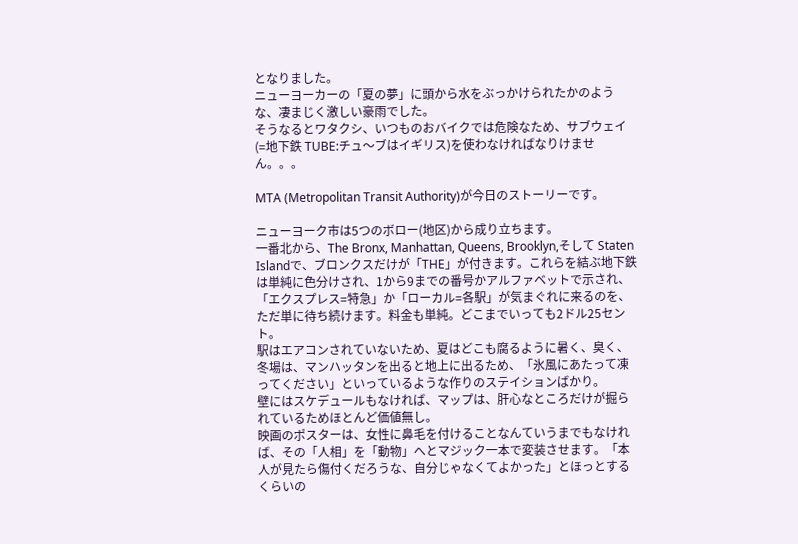となりました。
ニューヨーカーの「夏の夢」に頭から水をぶっかけられたかのような、凄まじく激しい豪雨でした。
そうなるとワタクシ、いつものおバイクでは危険なため、サブウェイ(=地下鉄 TUBE:チュ〜ブはイギリス)を使わなければなりけません。。。

MTA (Metropolitan Transit Authority)が今日のストーリーです。

ニューヨーク市は5つのボロー(地区)から成り立ちます。
一番北から、The Bronx, Manhattan, Queens, Brooklyn,そして Staten Islandで、ブロンクスだけが「THE」が付きます。これらを結ぶ地下鉄は単純に色分けされ、1から9までの番号かアルファベットで示され、「エクスプレス=特急」か「ローカル=各駅」が気まぐれに来るのを、ただ単に待ち続けます。料金も単純。どこまでいっても2ドル25セント。
駅はエアコンされていないため、夏はどこも腐るように暑く、臭く、冬場は、マンハッタンを出ると地上に出るため、「氷風にあたって凍ってください」といっているような作りのステイションばかり。
壁にはスケデュールもなければ、マップは、肝心なところだけが掘られているためほとんど価値無し。
映画のポスターは、女性に鼻毛を付けることなんていうまでもなければ、その「人相」を「動物」へとマジック一本で変装させます。「本人が見たら傷付くだろうな、自分じゃなくてよかった」とほっとするくらいの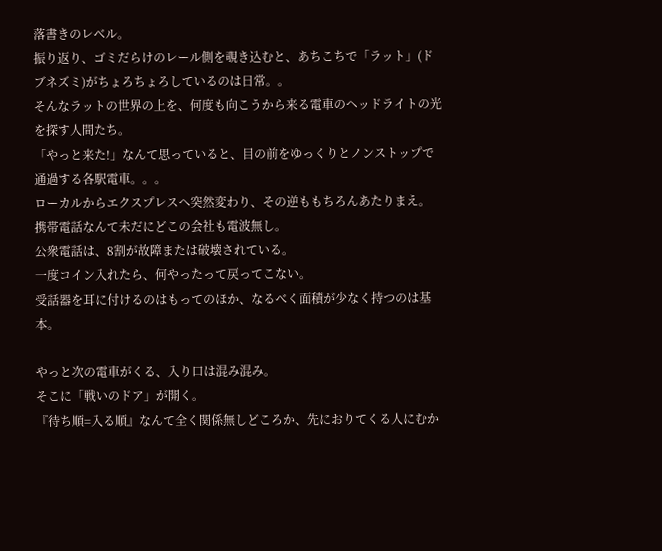落書きのレベル。
振り返り、ゴミだらけのレール側を覗き込むと、あちこちで「ラット」(ドブネズミ)がちょろちょろしているのは日常。。
そんなラットの世界の上を、何度も向こうから来る電車のヘッドライトの光を探す人間たち。
「やっと来た!」なんて思っていると、目の前をゆっくりとノンストップで通過する各駅電車。。。
ローカルからエクスプレスへ突然変わり、その逆ももちろんあたりまえ。
携帯電話なんて未だにどこの会社も電波無し。
公衆電話は、8割が故障または破壊されている。
一度コイン入れたら、何やったって戻ってこない。
受話器を耳に付けるのはもってのほか、なるべく面積が少なく持つのは基本。

やっと次の電車がくる、入り口は混み混み。
そこに「戦いのドア」が開く。
『待ち順=入る順』なんて全く関係無しどころか、先におりてくる人にむか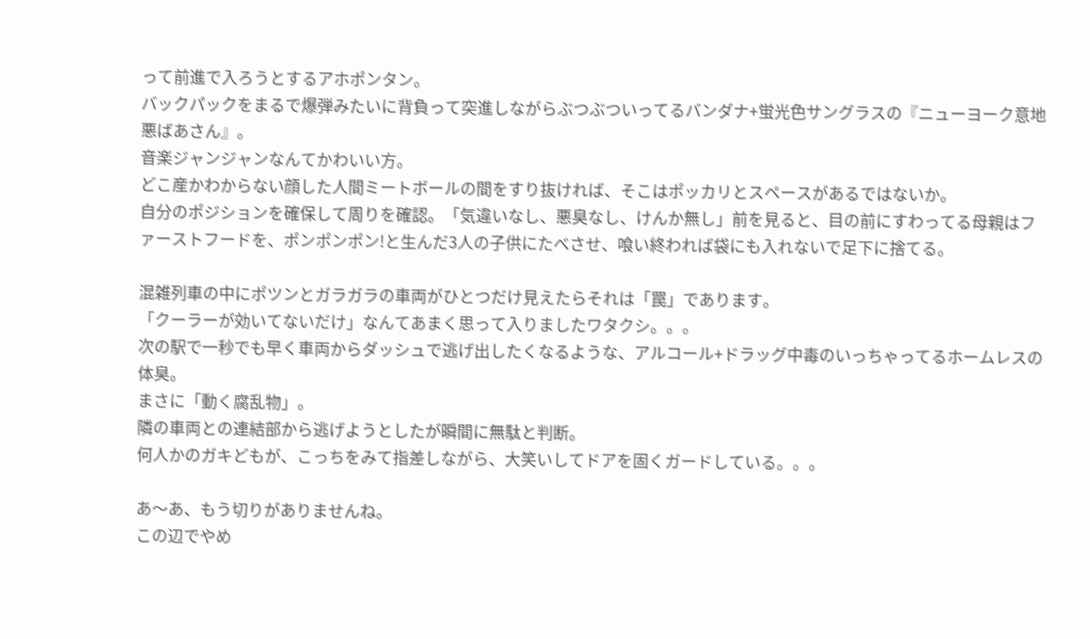って前進で入ろうとするアホポンタン。
バックパックをまるで爆弾みたいに背負って突進しながらぶつぶついってるバンダナ+蛍光色サングラスの『ニューヨーク意地悪ばあさん』。
音楽ジャンジャンなんてかわいい方。
どこ産かわからない顔した人間ミートボールの間をすり抜ければ、そこはポッカリとスペースがあるではないか。
自分のポジションを確保して周りを確認。「気違いなし、悪臭なし、けんか無し」前を見ると、目の前にすわってる母親はファーストフードを、ポンポンポン!と生んだ3人の子供にたべさせ、喰い終われば袋にも入れないで足下に捨てる。

混雑列車の中にポツンとガラガラの車両がひとつだけ見えたらそれは「罠」であります。
「クーラーが効いてないだけ」なんてあまく思って入りましたワタクシ。。。
次の駅で一秒でも早く車両からダッシュで逃げ出したくなるような、アルコール+ドラッグ中毒のいっちゃってるホームレスの体臭。
まさに「動く腐乱物」。
隣の車両との連結部から逃げようとしたが瞬間に無駄と判断。
何人かのガキどもが、こっちをみて指差しながら、大笑いしてドアを固くガードしている。。。

あ〜あ、もう切りがありませんね。
この辺でやめ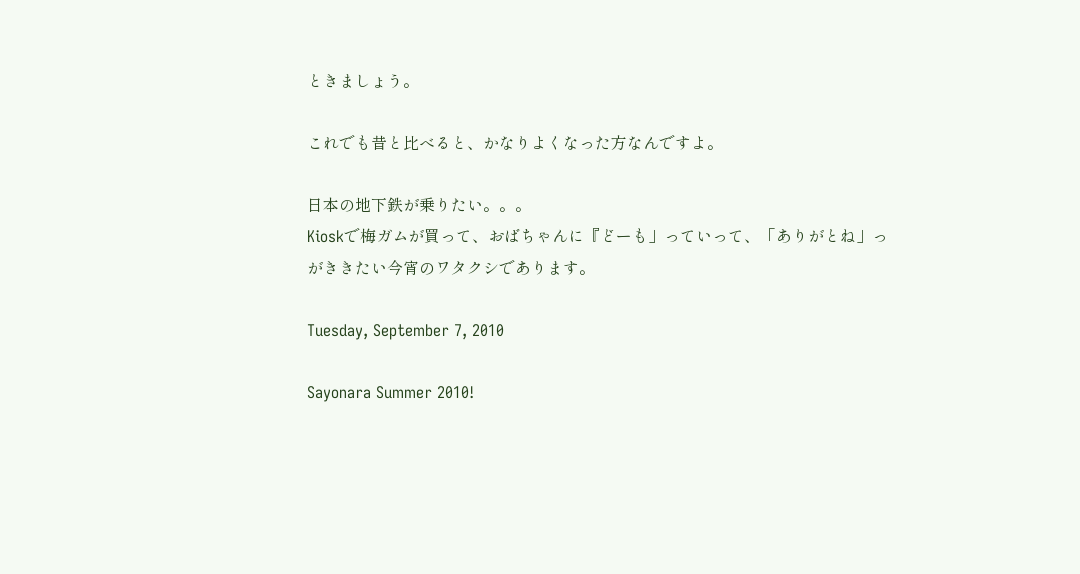ときましょう。

これでも昔と比べると、かなりよくなった方なんですよ。

日本の地下鉄が乗りたい。。。
Kioskで梅ガムが買って、おばちゃんに『どーも」っていって、「ありがとね」っがききたい今宵のワタクシであります。

Tuesday, September 7, 2010

Sayonara Summer 2010!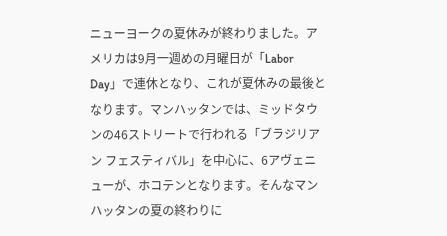ニューヨークの夏休みが終わりました。アメリカは9月一週めの月曜日が「Labor Day」で連休となり、これが夏休みの最後となります。マンハッタンでは、ミッドタウンの46ストリートで行われる「ブラジリアン フェスティバル」を中心に、6アヴェニューが、ホコテンとなります。そんなマンハッタンの夏の終わりに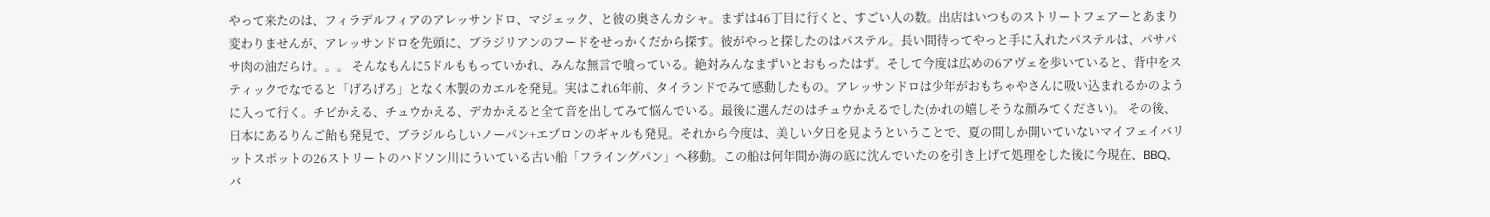やって来たのは、フィラデルフィアのアレッサンドロ、マジェック、と彼の奥さんカシャ。まずは46丁目に行くと、すごい人の数。出店はいつものストリートフェアーとあまり変わりませんが、アレッサンドロを先頭に、ブラジリアンのフードをせっかくだから探す。彼がやっと探したのはパステル。長い間待ってやっと手に入れたパステルは、パサパサ肉の油だらけ。。。 そんなもんに5ドルももっていかれ、みんな無言で喰っている。絶対みんなまずいとおもったはず。そして今度は広めの6アヴェを歩いていると、背中をスティックでなでると「げろげろ」となく木製のカエルを発見。実はこれ6年前、タイランドでみて感動したもの。アレッサンドロは少年がおもちゃやさんに吸い込まれるかのように入って行く。チビかえる、チュウかえる、デカかえると全て音を出してみて悩んでいる。最後に選んだのはチュウかえるでした(かれの嬉しそうな顔みてください)。 その後、日本にあるりんご飴も発見で、ブラジルらしいノーパン+エプロンのギャルも発見。それから今度は、美しい夕日を見ようということで、夏の間しか開いていないマイフェイバリットスポットの26ストリートのハドソン川にういている古い船「フライングパン」へ移動。この船は何年間か海の底に沈んでいたのを引き上げて処理をした後に今現在、BBQ、バ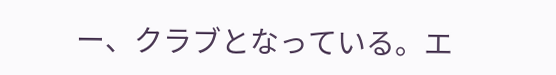ー、クラブとなっている。エ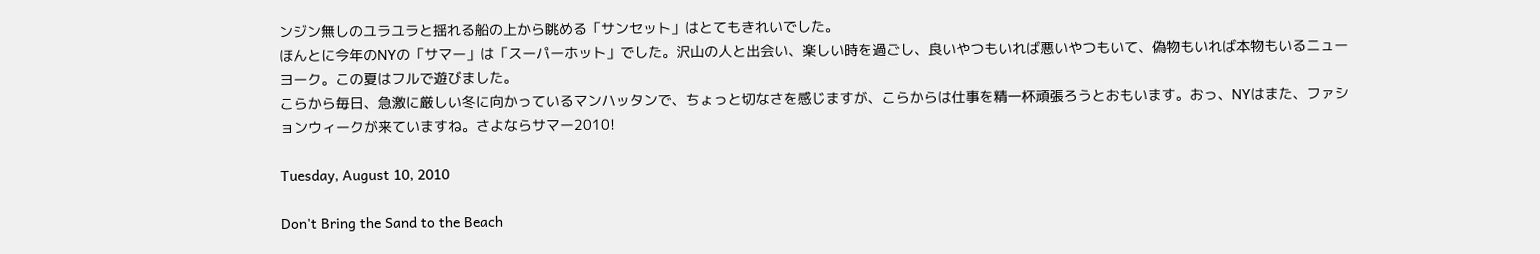ンジン無しのユラユラと揺れる船の上から眺める「サンセット」はとてもきれいでした。
ほんとに今年のNYの「サマー」は「スーパーホット」でした。沢山の人と出会い、楽しい時を過ごし、良いやつもいれば悪いやつもいて、偽物もいれば本物もいるニューヨーク。この夏はフルで遊びました。
こらから毎日、急激に厳しい冬に向かっているマンハッタンで、ちょっと切なさを感じますが、こらからは仕事を精一杯頑張ろうとおもいます。おっ、NYはまた、ファションウィークが来ていますね。さよならサマー2010!

Tuesday, August 10, 2010

Don't Bring the Sand to the Beach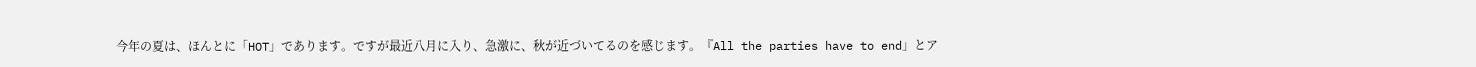今年の夏は、ほんとに「HOT」であります。ですが最近八月に入り、急激に、秋が近づいてるのを感じます。『All the parties have to end」とア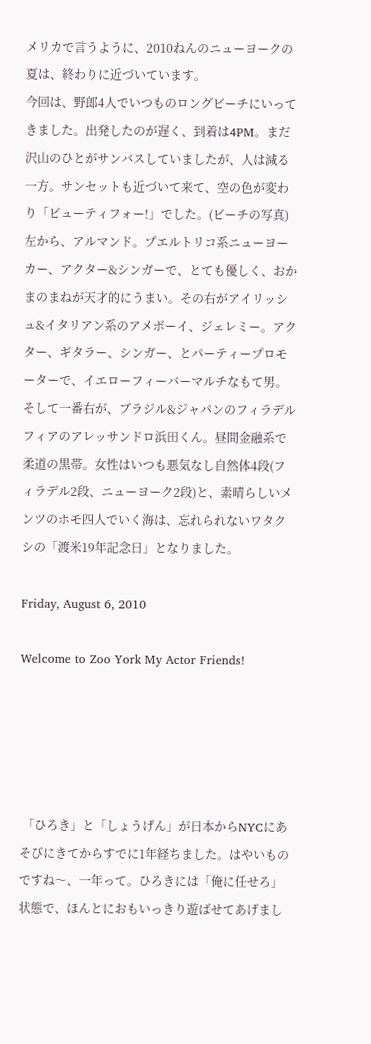メリカで言うように、2010ねんのニューヨークの夏は、終わりに近づいています。
今回は、野郎4人でいつものロングビーチにいってきました。出発したのが遅く、到着は4PM。まだ沢山のひとがサンバスしていましたが、人は減る一方。サンセットも近づいて来て、空の色が変わり「ビューティフォー!」でした。(ビーチの写真)左から、アルマンド。プエルトリコ系ニューヨーカー、アクター&シンガーで、とても優しく、おかまのまねが天才的にうまい。その右がアイリッシュ&イタリアン系のアメボーイ、ジェレミー。アクター、ギタラー、シンガー、とパーティープロモーターで、イエローフィーバーマルチなもて男。そして一番右が、ブラジル&ジャパンのフィラデルフィアのアレッサンドロ浜田くん。昼間金融系で柔道の黒帯。女性はいつも悪気なし自然体4段(フィラデル2段、ニューヨーク2段)と、素晴らしいメンツのホモ四人でいく海は、忘れられないワタクシの「渡米19年記念日」となりました。

Friday, August 6, 2010

Welcome to Zoo York My Actor Friends!





 「ひろき」と「しょうげん」が日本からNYCにあそびにきてからすでに1年経ちました。はやいものですね〜、一年って。ひろきには「俺に任せろ」状態で、ほんとにおもいっきり遊ばせてあげまし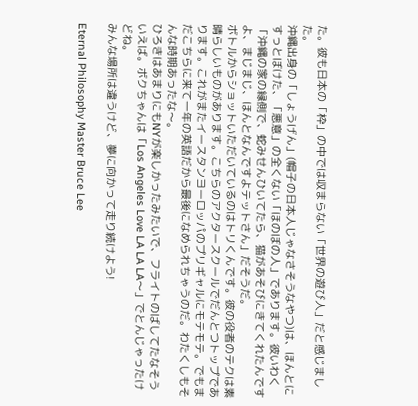た。彼も日本の「枠」の中では収まらない「世界の遊び人」だと感じました。
沖縄出身の「しょうげん」(帽子の日本人じゃなさそうなやつ)は、ほんとにすっとぼけた、「悪意」の全くない「ほのぼの人」であります。彼いわく「沖縄の家の縁側で、蛇みせんひいてたら、猫があそびにきてくれたんですよ、まじまじ、ほんとなんですよテットさん」だそうだ。
ボトルからショットいただいているのはトリくんです。彼の役者のテクは素晴らしいものがあります。こちらのアクタースクールでだんとつトップであります。これがまたイースタンヨーロッパのプリギャルにモテモテ。でもまだこちらに来て一年の英語だから最後になめられちゃうのだ。わたくしもそんな時期あったな〜。
ひろきはあまりにもNYが楽しかったみたいで、フライトのばしてたなそういえば。ボクちゃんは「Los Angeles Love LA LA LA〜」でとんじゃったけどね。
みんな場所は違うけど、夢に向かって走り続けよう!

Eternal Philosophy Master Bruce Lee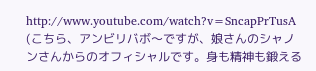http://www.youtube.com/watch?v=SncapPrTusA (こちら、アンビリバボ〜ですが、娘さんのシャノンさんからのオフィシャルです。身も精神も鍛える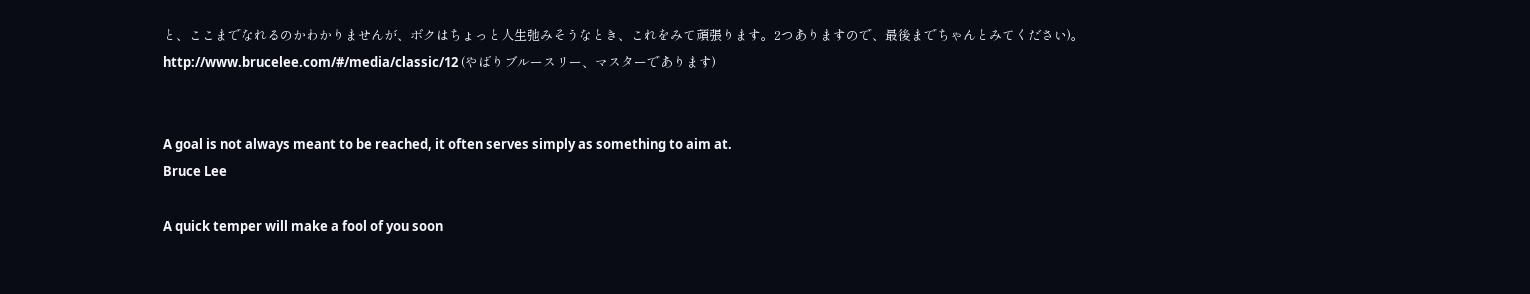と、ここまでなれるのかわかりませんが、ボクはちょっと人生弛みそうなとき、これをみて頑張ります。2つありますので、最後までちゃんとみてください)。
http://www.brucelee.com/#/media/classic/12 (やばりブルースリー、マスターであります)


A goal is not always meant to be reached, it often serves simply as something to aim at.
Bruce Lee

A quick temper will make a fool of you soon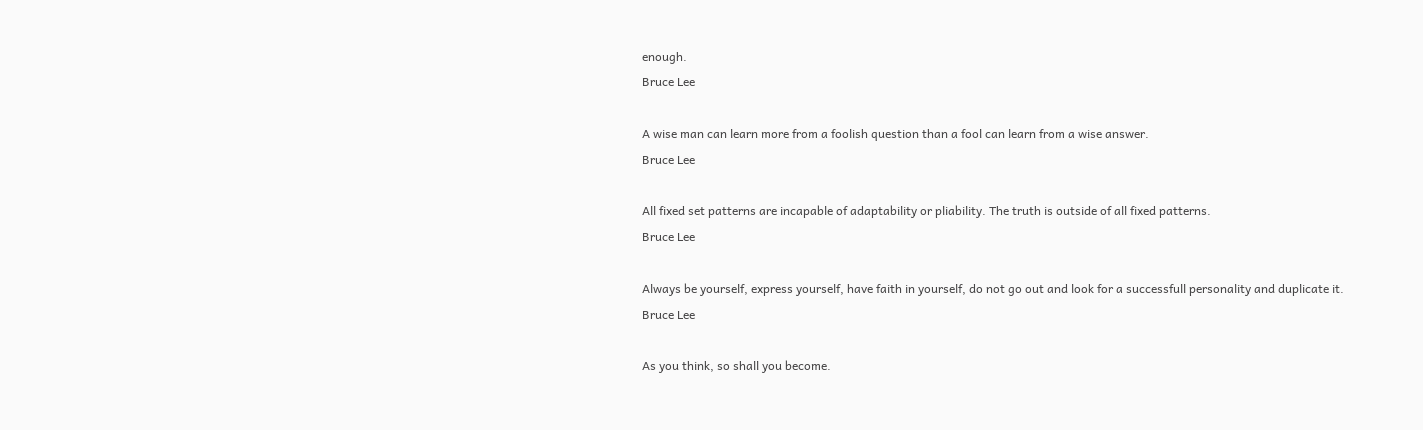enough.
Bruce Lee

A wise man can learn more from a foolish question than a fool can learn from a wise answer.
Bruce Lee

All fixed set patterns are incapable of adaptability or pliability. The truth is outside of all fixed patterns.
Bruce Lee

Always be yourself, express yourself, have faith in yourself, do not go out and look for a successfull personality and duplicate it.
Bruce Lee

As you think, so shall you become.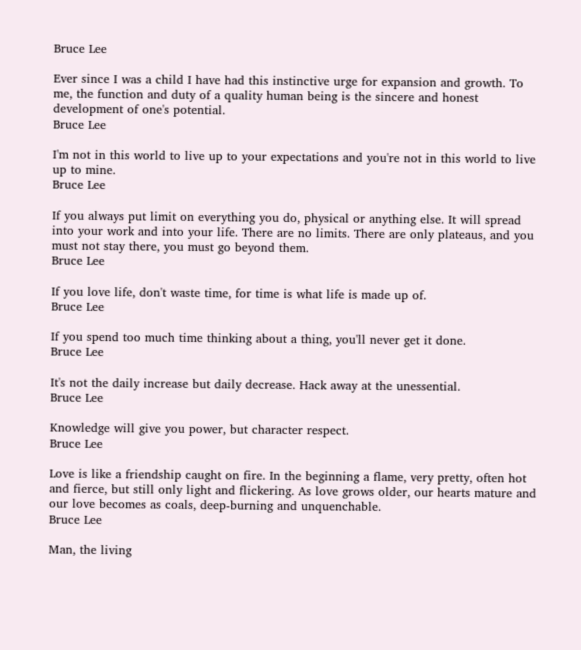Bruce Lee

Ever since I was a child I have had this instinctive urge for expansion and growth. To me, the function and duty of a quality human being is the sincere and honest development of one's potential.
Bruce Lee

I'm not in this world to live up to your expectations and you're not in this world to live up to mine.
Bruce Lee

If you always put limit on everything you do, physical or anything else. It will spread into your work and into your life. There are no limits. There are only plateaus, and you must not stay there, you must go beyond them.
Bruce Lee

If you love life, don't waste time, for time is what life is made up of.
Bruce Lee

If you spend too much time thinking about a thing, you'll never get it done.
Bruce Lee

It's not the daily increase but daily decrease. Hack away at the unessential.
Bruce Lee

Knowledge will give you power, but character respect.
Bruce Lee

Love is like a friendship caught on fire. In the beginning a flame, very pretty, often hot and fierce, but still only light and flickering. As love grows older, our hearts mature and our love becomes as coals, deep-burning and unquenchable.
Bruce Lee

Man, the living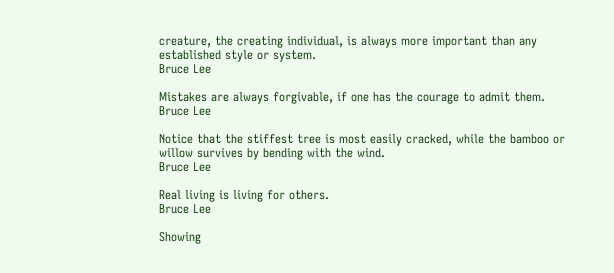creature, the creating individual, is always more important than any established style or system.
Bruce Lee

Mistakes are always forgivable, if one has the courage to admit them.
Bruce Lee

Notice that the stiffest tree is most easily cracked, while the bamboo or willow survives by bending with the wind.
Bruce Lee

Real living is living for others.
Bruce Lee

Showing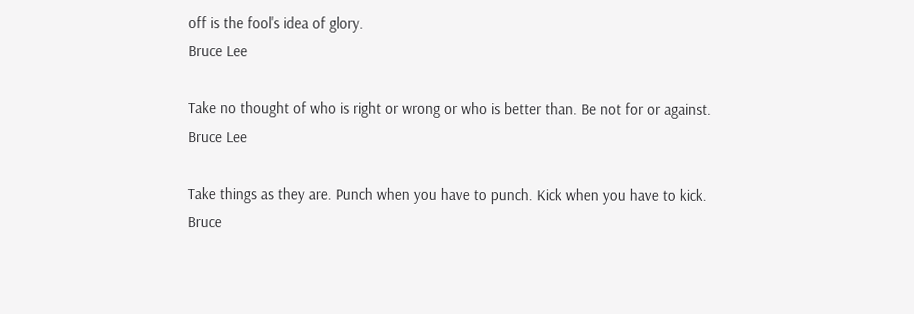off is the fool's idea of glory.
Bruce Lee

Take no thought of who is right or wrong or who is better than. Be not for or against.
Bruce Lee

Take things as they are. Punch when you have to punch. Kick when you have to kick.
Bruce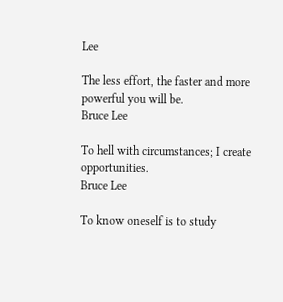Lee

The less effort, the faster and more powerful you will be.
Bruce Lee

To hell with circumstances; I create opportunities.
Bruce Lee

To know oneself is to study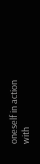oneself in action with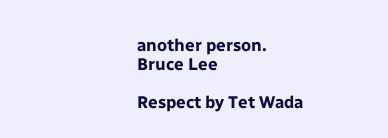another person.
Bruce Lee

Respect by Tet Wada